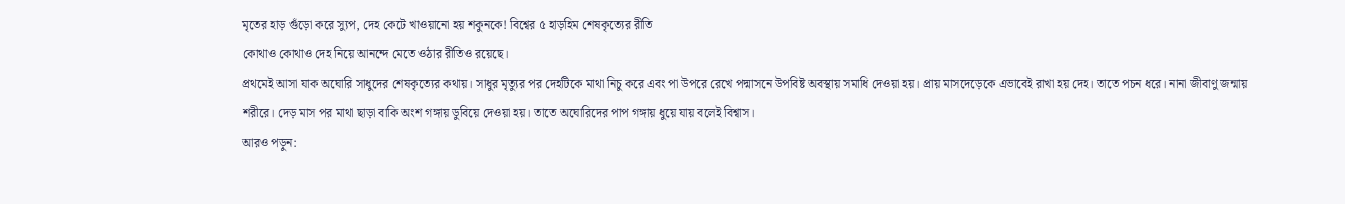মৃতের হাড় গুঁড়ো করে স্যুপ, দেহ কেটে খাওয়ানো হয় শকুনকে! বিশ্বের ৫ হাড়হিম শেষকৃত্যের রীতি
কোথাও কোথাও দেহ নিয়ে আনন্দে মেতে ওঠার রীতিও রয়েছে।
প্রথমেই আসা যাক অঘোরি সাধুদের শেষকৃত্যের কথায়। সাধুর মৃত্যুর পর দেহটিকে মাথা নিচু করে এবং পা উপরে রেখে পদ্মাসনে উপবিষ্ট অবস্থায় সমাধি দেওয়া হয়। প্রায় মাসদেড়েকে এভাবেই রাখা হয় দেহ। তাতে পচন ধরে। নানা জীবাণু জন্মায় শরীরে। দেড় মাস পর মাথা ছাড়া বাকি অংশ গঙ্গায় ডুবিয়ে দেওয়া হয়। তাতে অঘোরিদের পাপ গঙ্গায় ধুয়ে যায় বলেই বিশ্বাস।
আরও পড়ুন: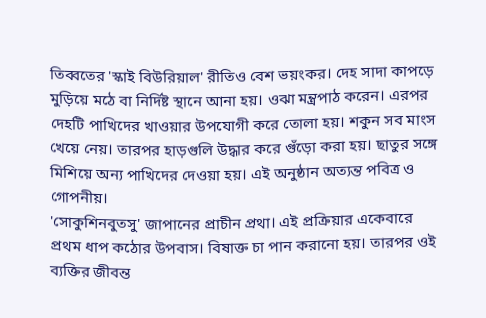তিব্বতের 'স্কাই বিউরিয়াল' রীতিও বেশ ভয়ংকর। দেহ সাদা কাপড়ে মুড়িয়ে মঠে বা নির্দিষ্ট স্থানে আনা হয়। ওঝা মন্ত্রপাঠ করেন। এরপর দেহটি পাখিদের খাওয়ার উপযোগী করে তোলা হয়। শকুন সব মাংস খেয়ে নেয়। তারপর হাড়গুলি উদ্ধার করে গুঁড়ো করা হয়। ছাতুর সঙ্গে মিশিয়ে অন্য পাখিদের দেওয়া হয়। এই অনুষ্ঠান অত্যন্ত পবিত্র ও গোপনীয়।
'সোকুশিনবুতসু' জাপানের প্রাচীন প্রথা। এই প্রক্রিয়ার একেবারে প্রথম ধাপ কঠোর উপবাস। বিষাক্ত চা পান করানো হয়। তারপর ওই ব্যক্তির জীবন্ত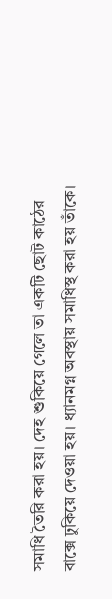সমাধি তৈরি করা হয়। দেহ শুকিয়ে গেলে তা একটি ছোট কাঠের বাক্সে ঢুকিয়ে দেওয়া হয়। ধ্যানমগ্ন অবস্থায় সমাধিস্থ করা হয় তাঁকে।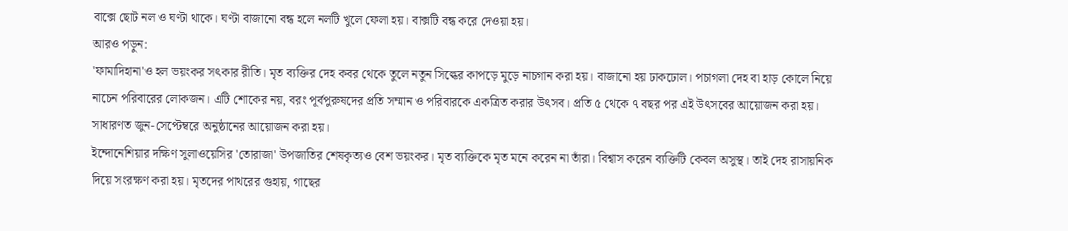বাক্সে ছোট নল ও ঘণ্টা থাকে। ঘণ্টা বাজানো বন্ধ হলে নলটি খুলে ফেলা হয়। বাক্সটি বন্ধ করে দেওয়া হয়।
আরও পড়ুন:
'ফামাদিহানা'ও হল ভয়ংকর সৎকার রীতি। মৃত ব্যক্তির দেহ কবর থেকে তুলে নতুন সিল্কের কাপড়ে মুড়ে নাচগান করা হয়। বাজানো হয় ঢাকঢোল। পচাগলা দেহ বা হাড় কোলে নিয়ে নাচেন পরিবারের লোকজন। এটি শোকের নয়, বরং পূর্বপুরুষদের প্রতি সম্মান ও পরিবারকে একত্রিত করার উৎসব। প্রতি ৫ থেকে ৭ বছর পর এই উৎসবের আয়োজন করা হয়। সাধারণত জুন-সেপ্টেম্বরে অনুষ্ঠানের আয়োজন করা হয়।
ইন্দোনেশিয়ার দক্ষিণ সুলাওয়েসির 'তোরাজা' উপজাতির শেষকৃত্যও বেশ ভয়ংকর। মৃত ব্যক্তিকে মৃত মনে করেন না তাঁরা। বিশ্বাস করেন ব্যক্তিটি কেবল অসুস্থ। তাই দেহ রাসায়নিক দিয়ে সংরক্ষণ করা হয়। মৃতদের পাথরের গুহায়, গাছের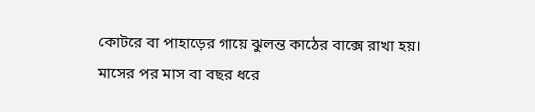কোটরে বা পাহাড়ের গায়ে ঝুলন্ত কাঠের বাক্সে রাখা হয়। মাসের পর মাস বা বছর ধরে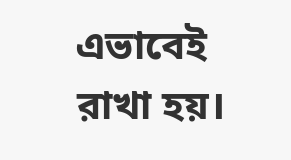এভাবেই রাখা হয়।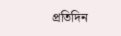প্রতিদিন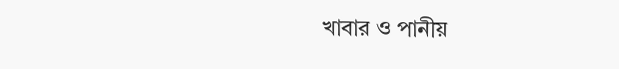খাবার ও পানীয়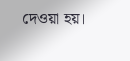দেওয়া হয়।